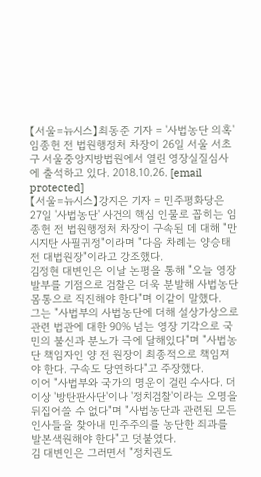【서울=뉴시스】최동준 기자 = '사법농단 의혹' 임종헌 전 법원행정처 차장이 26일 서울 서초구 서울중앙지방법원에서 열린 영장실질심사에 출석하고 있다. 2018.10.26. [email protected]
【서울=뉴시스】강지은 기자 = 민주평화당은 27일 '사법농단' 사건의 핵심 인물로 꼽히는 임종헌 전 법원행정처 차장이 구속된 데 대해 "만시지탄 사필귀정"이라며 "다음 차례는 양승태 전 대법원장"이라고 강조했다.
김정현 대변인은 이날 논평을 통해 "오늘 영장 발부를 기점으로 검찰은 더욱 분발해 사법농단 몸통으로 직진해야 한다"며 이같이 말했다.
그는 "사법부의 사법농단에 더해 설상가상으로 관련 법관에 대한 90% 넘는 영장 기각으로 국민의 불신과 분노가 극에 달해있다"며 "사법농단 책임자인 양 전 원장이 최종적으로 책임져야 한다. 구속도 당연하다"고 주장했다.
이어 "사법부와 국가의 명운이 걸린 수사다. 더 이상 '방탄판사단'이나 '정치검찰'이라는 오명을 뒤집어쓸 수 없다"며 "사법농단과 관련된 모든 인사들을 찾아내 민주주의를 농단한 죄과를 발본색원해야 한다"고 덧붙였다.
김 대변인은 그러면서 "정치권도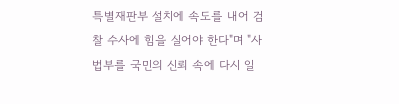특별재판부 설치에 속도를 내어 검찰 수사에 힘을 실어야 한다"며 "사법부를 국민의 신뢰 속에 다시 일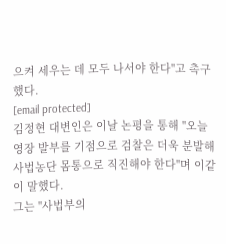으켜 세우는 데 모두 나서야 한다"고 촉구했다.
[email protected]
김정현 대변인은 이날 논평을 통해 "오늘 영장 발부를 기점으로 검찰은 더욱 분발해 사법농단 몸통으로 직진해야 한다"며 이같이 말했다.
그는 "사법부의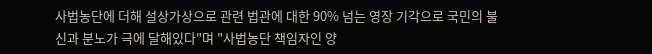사법농단에 더해 설상가상으로 관련 법관에 대한 90% 넘는 영장 기각으로 국민의 불신과 분노가 극에 달해있다"며 "사법농단 책임자인 양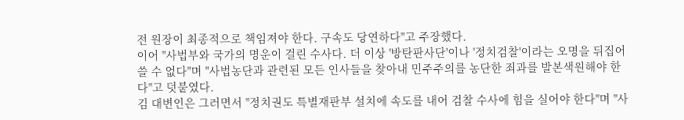전 원장이 최종적으로 책임져야 한다. 구속도 당연하다"고 주장했다.
이어 "사법부와 국가의 명운이 걸린 수사다. 더 이상 '방탄판사단'이나 '정치검찰'이라는 오명을 뒤집어쓸 수 없다"며 "사법농단과 관련된 모든 인사들을 찾아내 민주주의를 농단한 죄과를 발본색원해야 한다"고 덧붙였다.
김 대변인은 그러면서 "정치권도 특별재판부 설치에 속도를 내어 검찰 수사에 힘을 실어야 한다"며 "사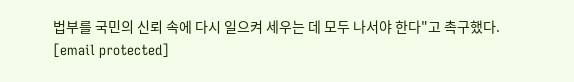법부를 국민의 신뢰 속에 다시 일으켜 세우는 데 모두 나서야 한다"고 촉구했다.
[email protected]